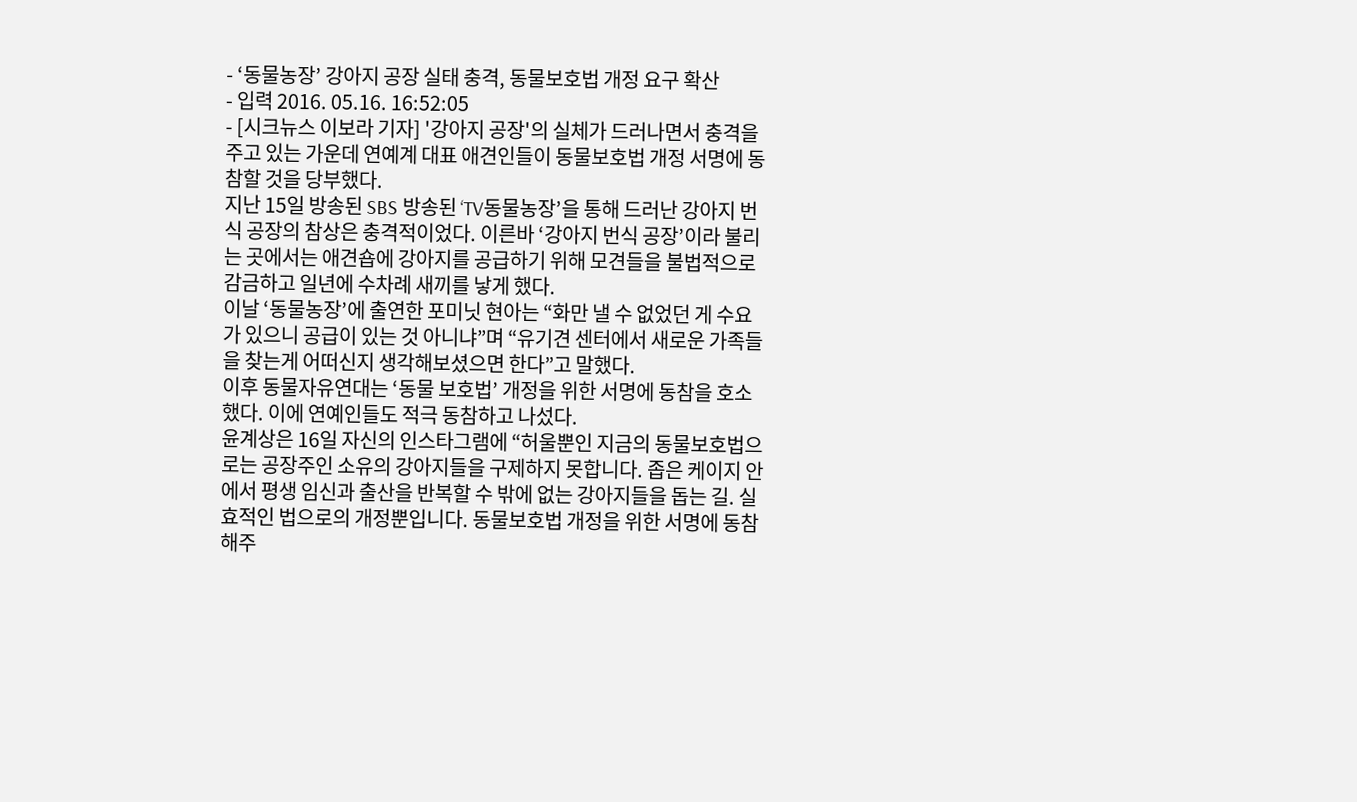- ‘동물농장’ 강아지 공장 실태 충격, 동물보호법 개정 요구 확산
- 입력 2016. 05.16. 16:52:05
- [시크뉴스 이보라 기자] '강아지 공장'의 실체가 드러나면서 충격을 주고 있는 가운데 연예계 대표 애견인들이 동물보호법 개정 서명에 동참할 것을 당부했다.
지난 15일 방송된 SBS 방송된 ‘TV동물농장’을 통해 드러난 강아지 번식 공장의 참상은 충격적이었다. 이른바 ‘강아지 번식 공장’이라 불리는 곳에서는 애견숍에 강아지를 공급하기 위해 모견들을 불법적으로 감금하고 일년에 수차례 새끼를 낳게 했다.
이날 ‘동물농장’에 출연한 포미닛 현아는 “화만 낼 수 없었던 게 수요가 있으니 공급이 있는 것 아니냐”며 “유기견 센터에서 새로운 가족들을 찾는게 어떠신지 생각해보셨으면 한다”고 말했다.
이후 동물자유연대는 ‘동물 보호법’ 개정을 위한 서명에 동참을 호소했다. 이에 연예인들도 적극 동참하고 나섰다.
윤계상은 16일 자신의 인스타그램에 “허울뿐인 지금의 동물보호법으로는 공장주인 소유의 강아지들을 구제하지 못합니다. 좁은 케이지 안에서 평생 임신과 출산을 반복할 수 밖에 없는 강아지들을 돕는 길. 실효적인 법으로의 개정뿐입니다. 동물보호법 개정을 위한 서명에 동참해주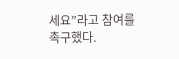세요”라고 참여를 촉구했다.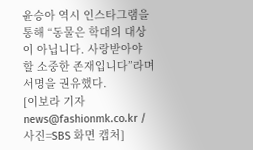윤승아 역시 인스타그램을 통해 “동물은 학대의 대상이 아닙니다. 사랑받아야 할 소중한 존재입니다”라며 서명을 권유했다.
[이보라 기자 news@fashionmk.co.kr / 사진=SBS 화면 캡처]